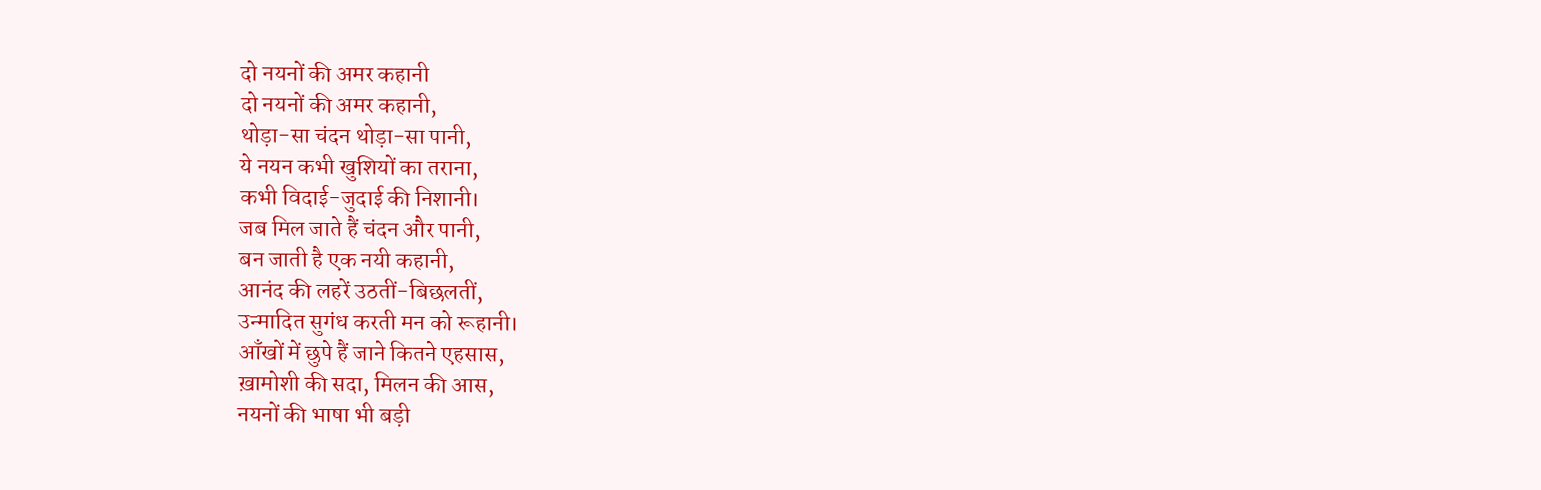दो नयनों की अमर कहानी
दो नयनों की अमर कहानी,
थोड़ा-सा चंदन थोड़ा-सा पानी,
ये नयन कभी खुशियों का तराना,
कभी विदाई-जुदाई की निशानी।
जब मिल जाते हैं चंदन और पानी,
बन जाती है एक नयी कहानी,
आनंद की लहरें उठतीं-बिछलतीं,
उन्मादित सुगंध करती मन को रूहानी।
आँखों में छुपे हैं जाने कितने एहसास,
ख़ामोशी की सदा, मिलन की आस,
नयनों की भाषा भी बड़ी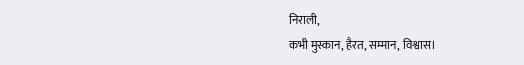निराली,
कभी मुस्कान, हैरत, सम्मान, विश्वास।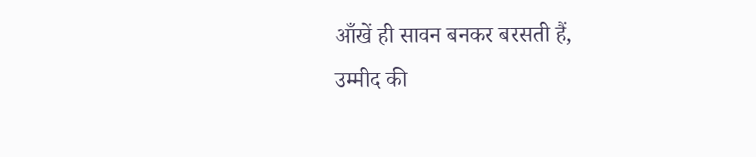आँखें ही सावन बनकर बरसती हैं,
उम्मीद की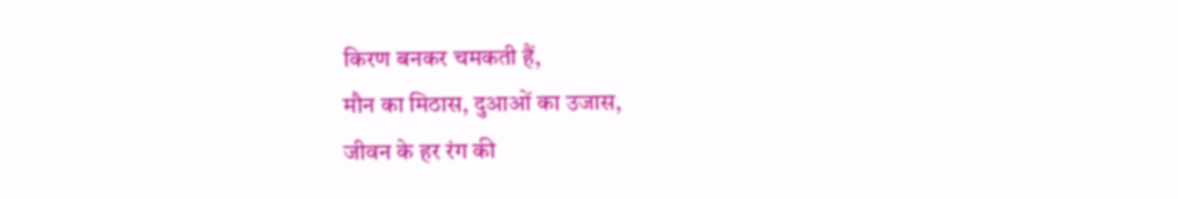किरण बनकर चमकती हैं,
मौन का मिठास, दुआओं का उजास,
जीवन के हर रंग की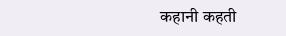कहानी कहती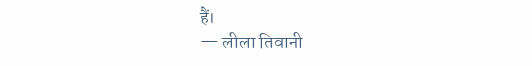हैं।
— लीला तिवानी